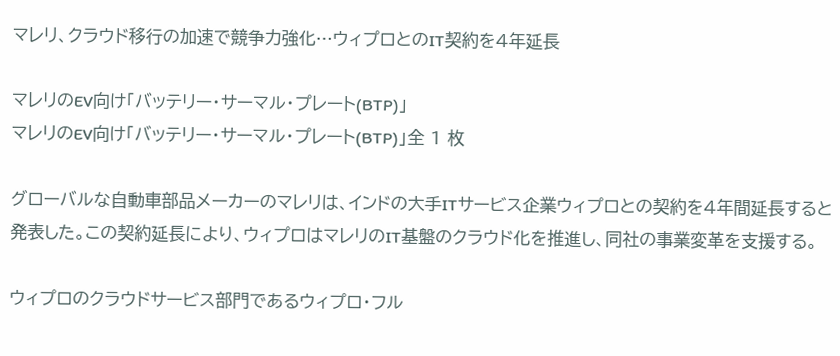マレリ、クラウド移行の加速で競争力強化…ウィプロとのIT契約を4年延長

マレリのEV向け「バッテリー・サーマル・プレート(BTP)」
マレリのEV向け「バッテリー・サーマル・プレート(BTP)」全 1 枚

グローバルな自動車部品メーカーのマレリは、インドの大手ITサービス企業ウィプロとの契約を4年間延長すると発表した。この契約延長により、ウィプロはマレリのIT基盤のクラウド化を推進し、同社の事業変革を支援する。

ウィプロのクラウドサービス部門であるウィプロ・フル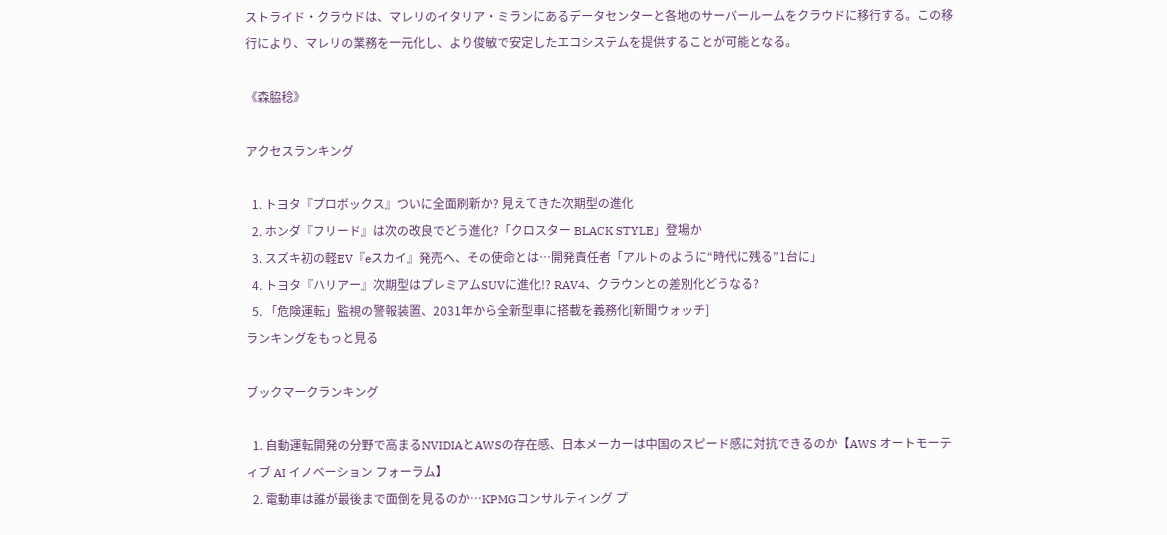ストライド・クラウドは、マレリのイタリア・ミランにあるデータセンターと各地のサーバールームをクラウドに移行する。この移行により、マレリの業務を一元化し、より俊敏で安定したエコシステムを提供することが可能となる。

《森脇稔》

アクセスランキング

  1. トヨタ『プロボックス』ついに全面刷新か? 見えてきた次期型の進化
  2. ホンダ『フリード』は次の改良でどう進化?「クロスター BLACK STYLE」登場か
  3. スズキ初の軽EV『eスカイ』発売へ、その使命とは…開発責任者「アルトのように“時代に残る”1台に」
  4. トヨタ『ハリアー』次期型はプレミアムSUVに進化!? RAV4、クラウンとの差別化どうなる?
  5. 「危険運転」監視の警報装置、2031年から全新型車に搭載を義務化[新聞ウォッチ]
ランキングをもっと見る

ブックマークランキング

  1. 自動運転開発の分野で高まるNVIDIAとAWSの存在感、日本メーカーは中国のスピード感に対抗できるのか【AWS オートモーティブ AI イノベーション フォーラム】
  2. 電動車は誰が最後まで面倒を見るのか…KPMGコンサルティング プ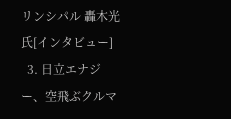リンシパル 轟木光 氏[インタビュー]
  3. 日立エナジー、空飛ぶクルマ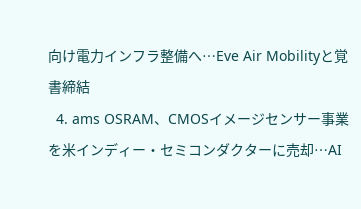向け電力インフラ整備へ…Eve Air Mobilityと覚書締結
  4. ams OSRAM、CMOSイメージセンサー事業を米インディー・セミコンダクターに売却…AI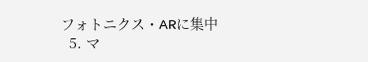フォトニクス・ARに集中
  5. マ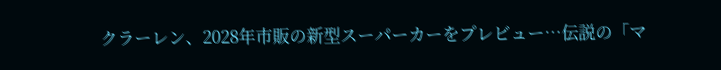クラーレン、2028年市販の新型スーパーカーをプレビュー…伝説の「マ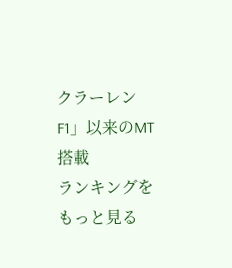クラーレンF1」以来のMT搭載
ランキングをもっと見る